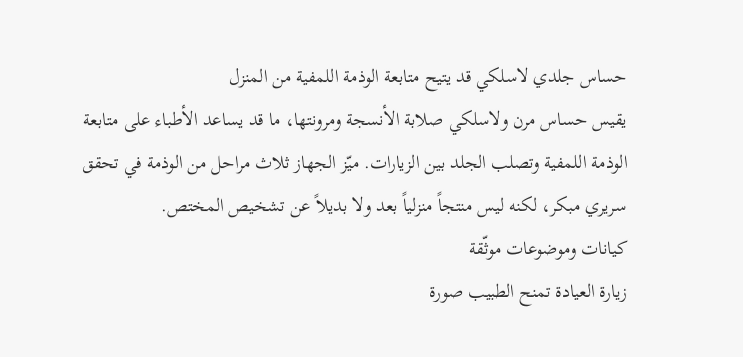حساس جلدي لاسلكي قد يتيح متابعة الوذمة اللمفية من المنزل
يقيس حساس مرن ولاسلكي صلابة الأنسجة ومرونتها، ما قد يساعد الأطباء على متابعة الوذمة اللمفية وتصلب الجلد بين الزيارات. ميّز الجهاز ثلاث مراحل من الوذمة في تحقق سريري مبكر، لكنه ليس منتجاً منزلياً بعد ولا بديلاً عن تشخيص المختص.
كيانات وموضوعات موثّقة
زيارة العيادة تمنح الطبيب صورة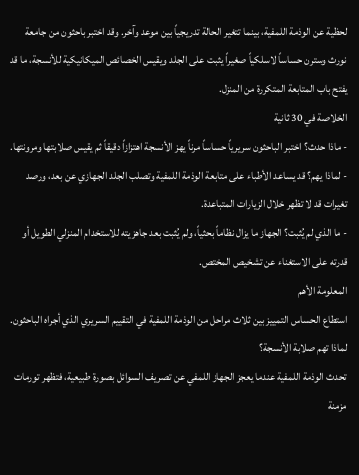لحظية عن الوذمة اللمفية، بينما تتغير الحالة تدريجياً بين موعد وآخر. وقد اختبر باحثون من جامعة نورث وسترن حساساً لاسلكياً صغيراً يثبت على الجلد ويقيس الخصائص الميكانيكية للأنسجة، ما قد يفتح باب المتابعة المتكررة من المنزل.
الخلاصة في 30 ثانية
- ماذا حدث؟ اختبر الباحثون سريرياً حساساً مرناً يهز الأنسجة اهتزازاً دقيقاً ثم يقيس صلابتها ومرونتها.
- لماذا يهم؟ قد يساعد الأطباء على متابعة الوذمة اللمفية وتصلب الجلد الجهازي عن بعد، ورصد تغيرات قد لا تظهر خلال الزيارات المتباعدة.
- ما الذي لم يُثبت؟ الجهاز ما يزال نظاماً بحثياً، ولم يُثبت بعد جاهزيته للاستخدام المنزلي الطويل أو قدرته على الاستغناء عن تشخيص المختص.
المعلومة الأهم
استطاع الحساس التمييز بين ثلاث مراحل من الوذمة اللمفية في التقييم السريري الذي أجراه الباحثون.
لماذا تهم صلابة الأنسجة؟
تحدث الوذمة اللمفية عندما يعجز الجهاز اللمفي عن تصريف السوائل بصورة طبيعية، فتظهر تورمات مزمنة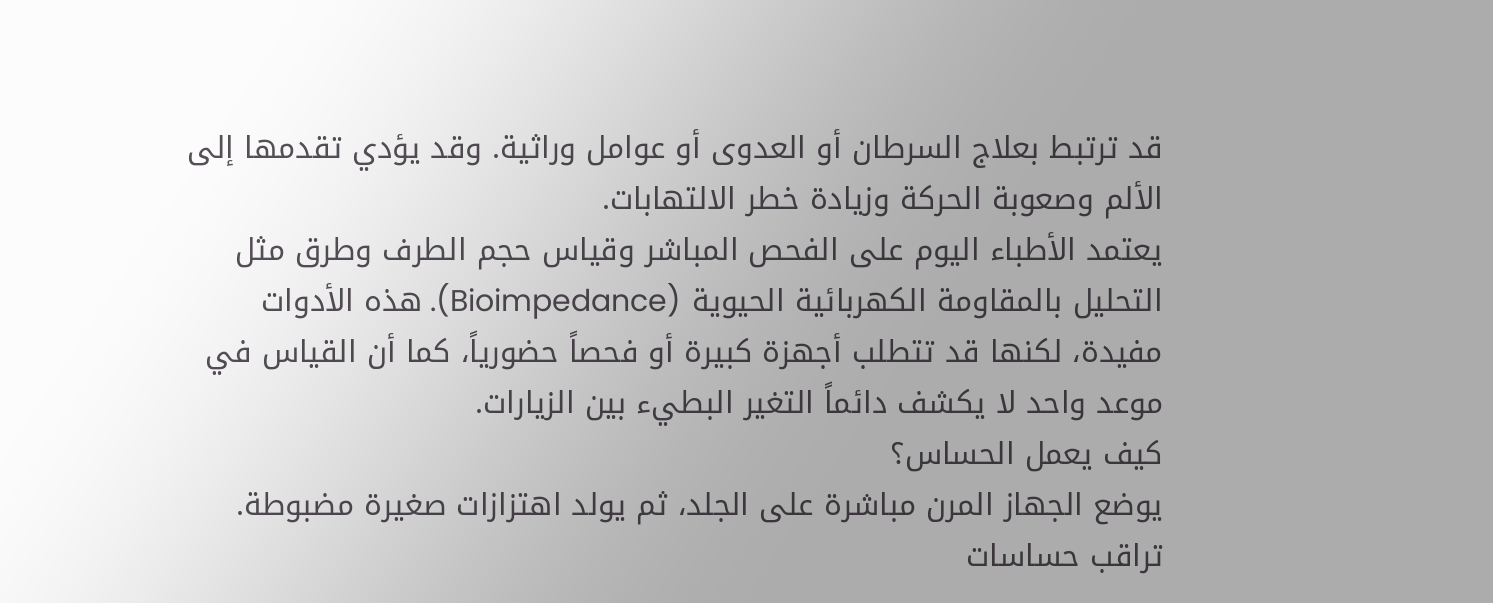قد ترتبط بعلاج السرطان أو العدوى أو عوامل وراثية. وقد يؤدي تقدمها إلى الألم وصعوبة الحركة وزيادة خطر الالتهابات.
يعتمد الأطباء اليوم على الفحص المباشر وقياس حجم الطرف وطرق مثل التحليل بالمقاومة الكهربائية الحيوية (Bioimpedance). هذه الأدوات مفيدة، لكنها قد تتطلب أجهزة كبيرة أو فحصاً حضورياً، كما أن القياس في موعد واحد لا يكشف دائماً التغير البطيء بين الزيارات.
كيف يعمل الحساس؟
يوضع الجهاز المرن مباشرة على الجلد، ثم يولد اهتزازات صغيرة مضبوطة. تراقب حساسات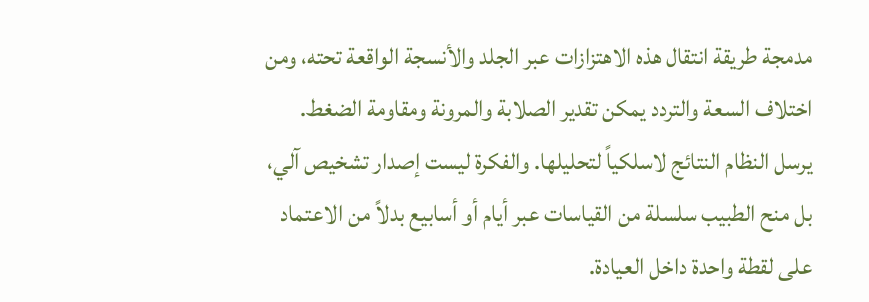مدمجة طريقة انتقال هذه الاهتزازات عبر الجلد والأنسجة الواقعة تحته، ومن اختلاف السعة والتردد يمكن تقدير الصلابة والمرونة ومقاومة الضغط.
يرسل النظام النتائج لاسلكياً لتحليلها. والفكرة ليست إصدار تشخيص آلي، بل منح الطبيب سلسلة من القياسات عبر أيام أو أسابيع بدلاً من الاعتماد على لقطة واحدة داخل العيادة.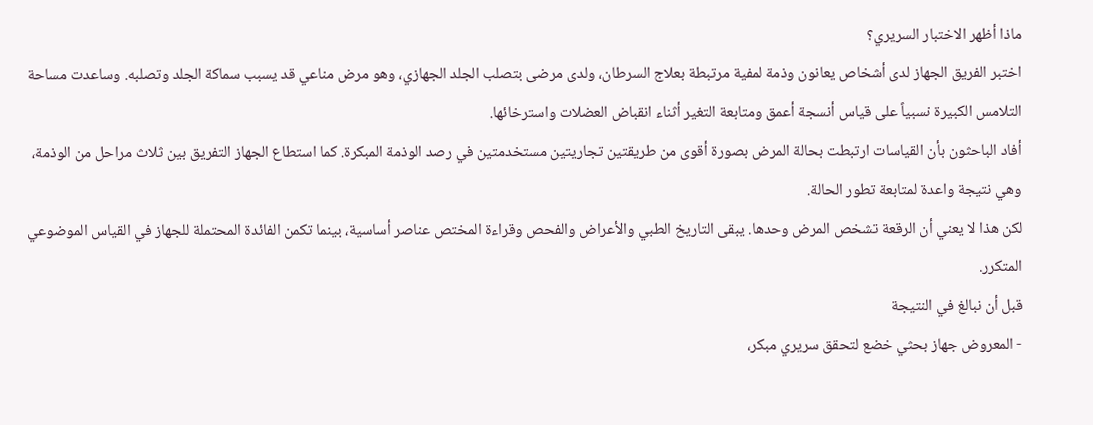ماذا أظهر الاختبار السريري؟
اختبر الفريق الجهاز لدى أشخاص يعانون وذمة لمفية مرتبطة بعلاج السرطان، ولدى مرضى بتصلب الجلد الجهازي، وهو مرض مناعي قد يسبب سماكة الجلد وتصلبه. وساعدت مساحة التلامس الكبيرة نسبياً على قياس أنسجة أعمق ومتابعة التغير أثناء انقباض العضلات واسترخائها.
أفاد الباحثون بأن القياسات ارتبطت بحالة المرض بصورة أقوى من طريقتين تجاريتين مستخدمتين في رصد الوذمة المبكرة. كما استطاع الجهاز التفريق بين ثلاث مراحل من الوذمة، وهي نتيجة واعدة لمتابعة تطور الحالة.
لكن هذا لا يعني أن الرقعة تشخص المرض وحدها. يبقى التاريخ الطبي والأعراض والفحص وقراءة المختص عناصر أساسية، بينما تكمن الفائدة المحتملة للجهاز في القياس الموضوعي المتكرر.
قبل أن نبالغ في النتيجة
- المعروض جهاز بحثي خضع لتحقق سريري مبكر،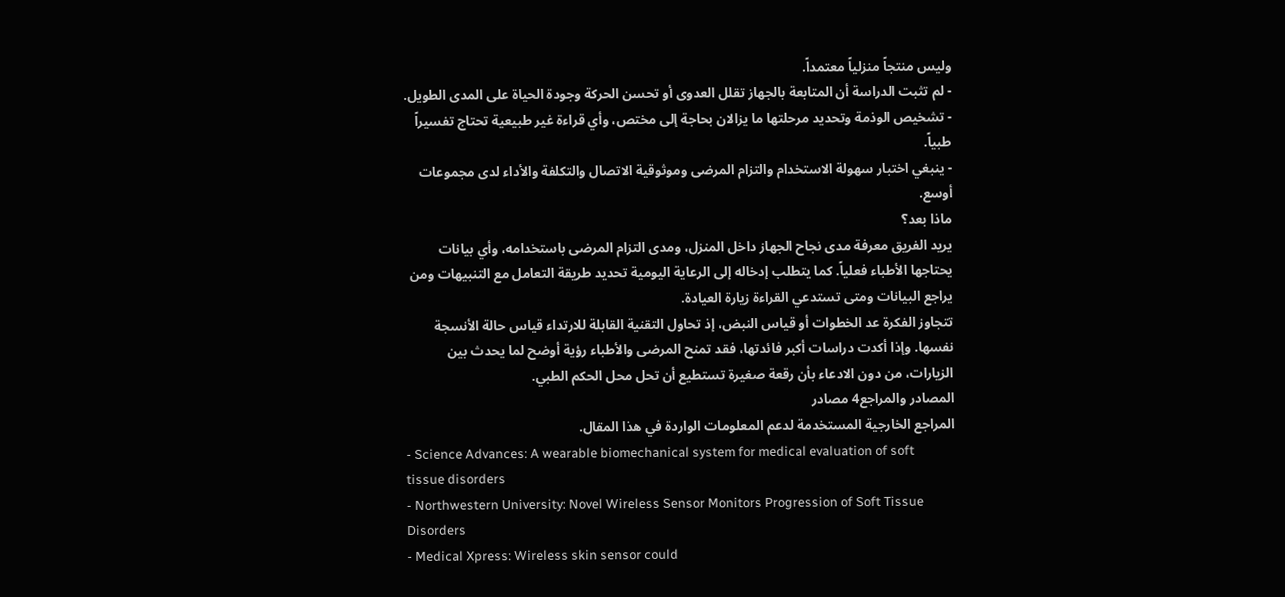وليس منتجاً منزلياً معتمداً.
- لم تثبت الدراسة أن المتابعة بالجهاز تقلل العدوى أو تحسن الحركة وجودة الحياة على المدى الطويل.
- تشخيص الوذمة وتحديد مرحلتها ما يزالان بحاجة إلى مختص، وأي قراءة غير طبيعية تحتاج تفسيراً طبياً.
- ينبغي اختبار سهولة الاستخدام والتزام المرضى وموثوقية الاتصال والتكلفة والأداء لدى مجموعات أوسع.
ماذا بعد؟
يريد الفريق معرفة مدى نجاح الجهاز داخل المنزل، ومدى التزام المرضى باستخدامه، وأي بيانات يحتاجها الأطباء فعلياً. كما يتطلب إدخاله إلى الرعاية اليومية تحديد طريقة التعامل مع التنبيهات ومن يراجع البيانات ومتى تستدعي القراءة زيارة العيادة.
تتجاوز الفكرة عد الخطوات أو قياس النبض، إذ تحاول التقنية القابلة للارتداء قياس حالة الأنسجة نفسها. وإذا أكدت دراسات أكبر فائدتها، فقد تمنح المرضى والأطباء رؤية أوضح لما يحدث بين الزيارات، من دون الادعاء بأن رقعة صغيرة تستطيع أن تحل محل الحكم الطبي.
المصادر والمراجع4 مصادر
المراجع الخارجية المستخدمة لدعم المعلومات الواردة في هذا المقال.
- Science Advances: A wearable biomechanical system for medical evaluation of soft tissue disorders
- Northwestern University: Novel Wireless Sensor Monitors Progression of Soft Tissue Disorders
- Medical Xpress: Wireless skin sensor could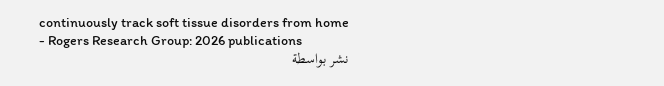continuously track soft tissue disorders from home
- Rogers Research Group: 2026 publications
نشر بواسطة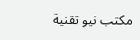مكتب نيو تقنية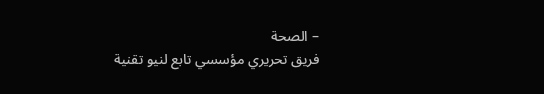– الصحة
فريق تحريري مؤسسي تابع لنيو تقنية